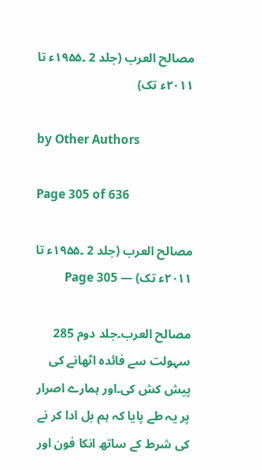مصالح العرب (جلد 2 ۔۱۹۵۵ء تا ۲۰۱۱ء تک)

by Other Authors

Page 305 of 636

مصالح العرب (جلد 2 ۔۱۹۵۵ء تا ۲۰۱۱ء تک) — Page 305

مصالح العرب۔جلد دوم 285 سہولت سے فائدہ اٹھانے کی پیش کش کی۔اور ہمارے اصرار پر یہ طے پایا کہ ہم بل ادا کر نے کی شرط کے ساتھ انکا فون اور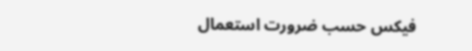فیکس حسب ضرورت استعمال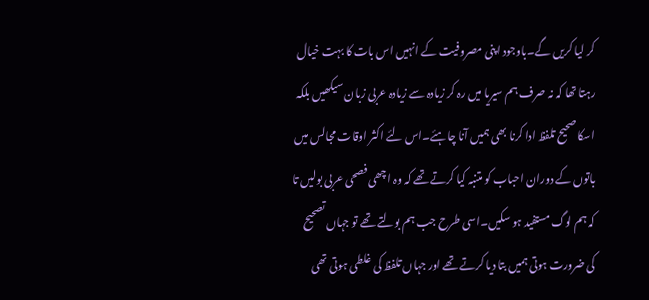کر لیا کریں گے۔باوجود اپنی مصروفیت کے انہیں اس بات کا بہت خیال رہتا تھا کہ نہ صرف ہم سیریا میں رہ کر زیادہ سے زیادہ عربی زبان سیکھیں بلکہ اسکا صحیح تلفظ ادا کرنا بھی ہمیں آنا چاہئے۔اس لئے اکثر اوقات مجالس میں باتوں کے دوران احباب کو متنبہ کیا کرتے تھے کہ وہ اچھی فصحی عربی بولیں تا کہ ہم لوگ مستفید ہو سکیں۔اسی طرح جب ہم بولتے تھے تو جہاں تصحیح کی ضرورت ہوتی ہمیں بتا دیا کرتے تھے اور جہاں تلفظ کی غلطی ہوتی تھی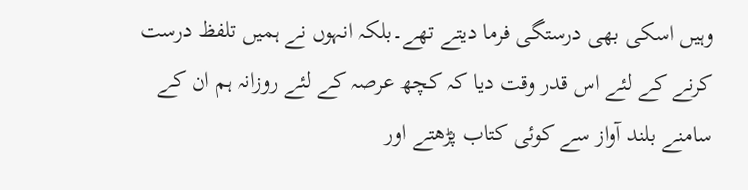وہیں اسکی بھی درستگی فرما دیتے تھے۔بلکہ انہوں نے ہمیں تلفظ درست کرنے کے لئے اس قدر وقت دیا کہ کچھ عرصہ کے لئے روزانہ ہم ان کے سامنے بلند آواز سے کوئی کتاب پڑھتے اور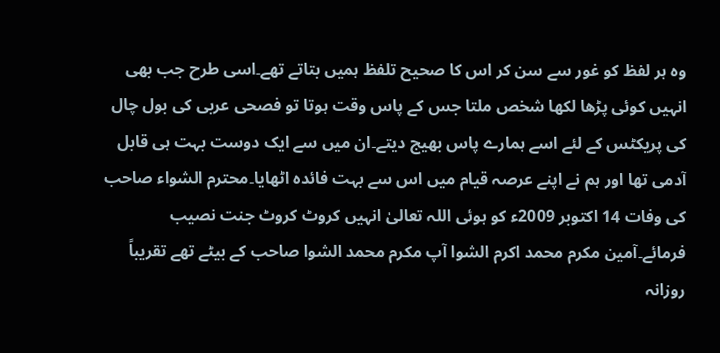وہ ہر لفظ کو غور سے سن کر اس کا صحیح تلفظ ہمیں بتاتے تھے۔اسی طرح جب بھی انہیں کوئی پڑھا لکھا شخص ملتا جس کے پاس وقت ہوتا تو فصحی عربی کی بول چال کی پریکٹس کے لئے اسے ہمارے پاس بھیج دیتے۔ان میں سے ایک دوست بہت ہی قابل آدمی تھا اور ہم نے اپنے عرصہ قیام میں اس سے بہت فائدہ اٹھایا۔محترم الشواء صاحب کی وفات 14 اکتوبر 2009ء کو ہوئی اللہ تعالیٰ انہیں کروٹ کروٹ جنت نصیب فرمائے۔آمین مكرم محمد اکرم الشوا آپ مکرم محمد الشوا صاحب کے بیٹے تھے تقریباً روزانہ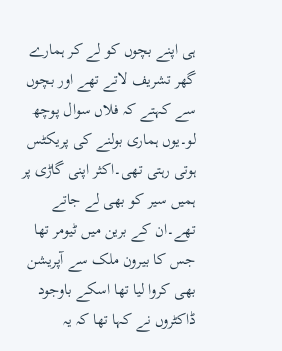ہی اپنے بچوں کو لے کر ہمارے گھر تشریف لاتے تھے اور بچوں سے کہتے کہ فلاں سوال پوچھ لو۔یوں ہماری بولنے کی پریکٹس ہوتی رہتی تھی۔اکثر اپنی گاڑی پر ہمیں سیر کو بھی لے جاتے تھے۔ان کے برین میں ٹیومر تھا جس کا بیرون ملک سے آپریشن بھی کروا لیا تھا اسکے باوجود ڈاکٹروں نے کہا تھا کہ یہ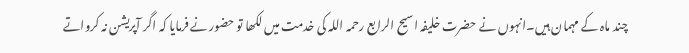چند ماہ کے مہمان ہیں۔انہوں نے حضرت خلیفہ اسیح الرابع رحمہ اللہ کی خدمت میں لکھا تو حضور نے فرمایا کہ اگر آپریشن نہ کرواتے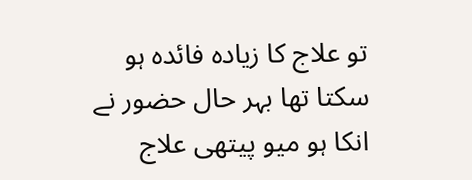تو علاج کا زیادہ فائدہ ہو سکتا تھا بہر حال حضور نے انکا ہو میو پیتھی علاج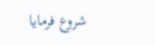شروع فرمایا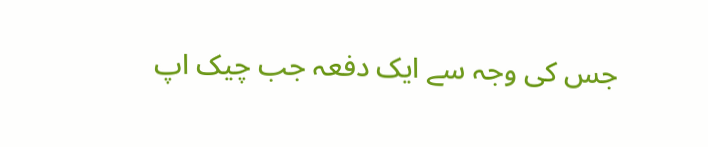جس کی وجہ سے ایک دفعہ جب چیک اپ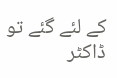کے لئے گئے تو ڈاکٹر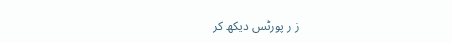ز ر پورٹس دیکھ کر